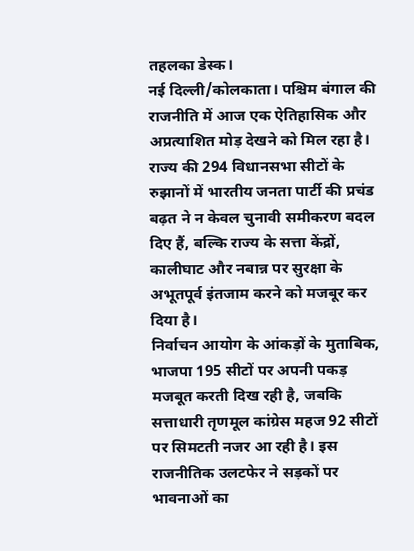तहलका डेस्क।
नई दिल्ली/कोलकाता। पश्चिम बंगाल की राजनीति में आज एक ऐतिहासिक और अप्रत्याशित मोड़ देखने को मिल रहा है। राज्य की 294 विधानसभा सीटों के रुझानों में भारतीय जनता पार्टी की प्रचंड बढ़त ने न केवल चुनावी समीकरण बदल दिए हैं, बल्कि राज्य के सत्ता केंद्रों, कालीघाट और नबान्न पर सुरक्षा के अभूतपूर्व इंतजाम करने को मजबूर कर दिया है।
निर्वाचन आयोग के आंकड़ों के मुताबिक, भाजपा 195 सीटों पर अपनी पकड़ मजबूत करती दिख रही है, जबकि सत्ताधारी तृणमूल कांग्रेस महज 92 सीटों पर सिमटती नजर आ रही है। इस राजनीतिक उलटफेर ने सड़कों पर भावनाओं का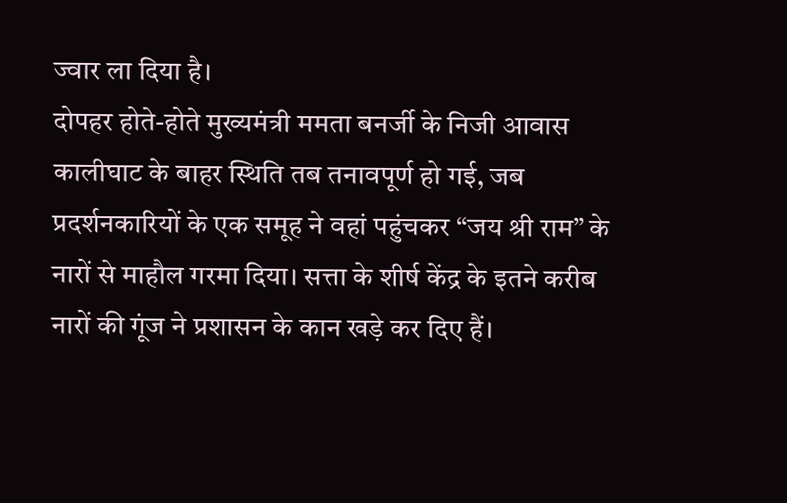ज्वार ला दिया है।
दोपहर होते-होते मुख्यमंत्री ममता बनर्जी के निजी आवास कालीघाट के बाहर स्थिति तब तनावपूर्ण हो गई, जब प्रदर्शनकारियों के एक समूह ने वहां पहुंचकर “जय श्री राम” के नारों से माहौल गरमा दिया। सत्ता के शीर्ष केंद्र के इतने करीब नारों की गूंज ने प्रशासन के कान खड़े कर दिए हैं।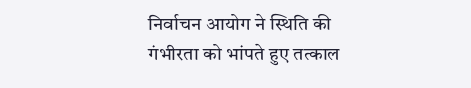निर्वाचन आयोग ने स्थिति की गंभीरता को भांपते हुए तत्काल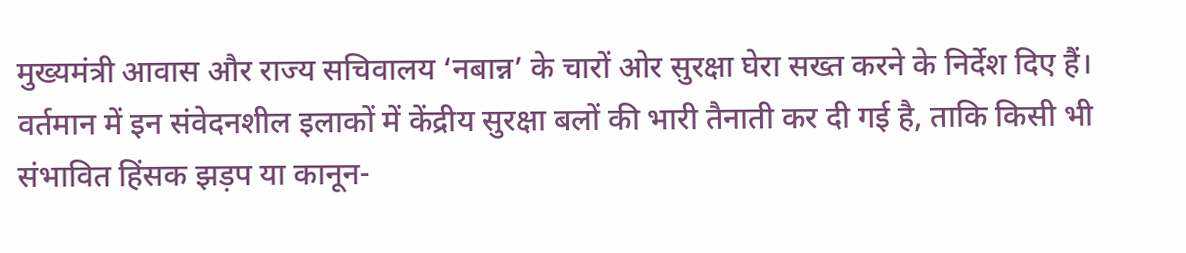मुख्यमंत्री आवास और राज्य सचिवालय ‘नबान्न’ के चारों ओर सुरक्षा घेरा सख्त करने के निर्देश दिए हैं। वर्तमान में इन संवेदनशील इलाकों में केंद्रीय सुरक्षा बलों की भारी तैनाती कर दी गई है, ताकि किसी भी संभावित हिंसक झड़प या कानून-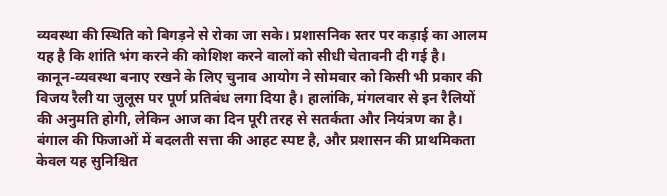व्यवस्था की स्थिति को बिगड़ने से रोका जा सके। प्रशासनिक स्तर पर कड़ाई का आलम यह है कि शांति भंग करने की कोशिश करने वालों को सीधी चेतावनी दी गई है।
कानून-व्यवस्था बनाए रखने के लिए चुनाव आयोग ने सोमवार को किसी भी प्रकार की विजय रैली या जुलूस पर पूर्ण प्रतिबंध लगा दिया है। हालांकि, मंगलवार से इन रैलियों की अनुमति होगी, लेकिन आज का दिन पूरी तरह से सतर्कता और नियंत्रण का है। बंगाल की फिजाओं में बदलती सत्ता की आहट स्पष्ट है, और प्रशासन की प्राथमिकता केवल यह सुनिश्चित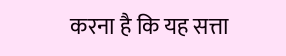करना है कि यह सत्ता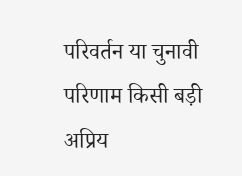परिवर्तन या चुनावी परिणाम किसी बड़ी अप्रिय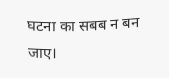घटना का सबब न बन जाए।